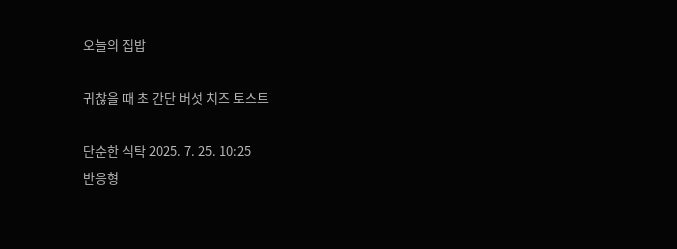오늘의 집밥

귀찮을 때 초 간단 버섯 치즈 토스트

단순한 식탁 2025. 7. 25. 10:25
반응형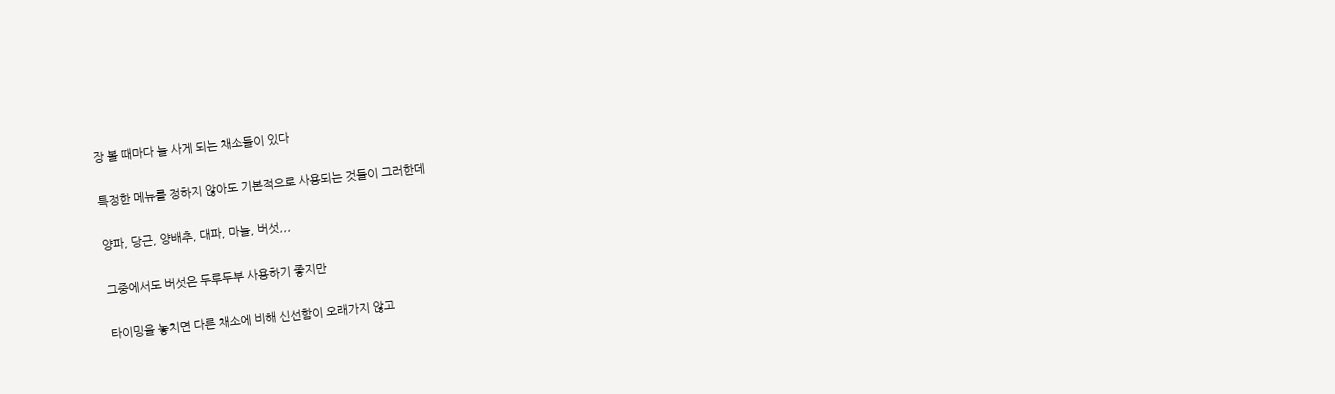장 볼 때마다 늘 사게 되는 채소들이 있다

특정한 메뉴를 정하지 않아도 기본적으로 사용되는 것들이 그러한데

양파, 당근, 양배추, 대파, 마늘, 버섯,,,

그중에서도 버섯은 두루두부 사용하기 좋지만

타이밍을 놓치면 다른 채소에 비해 신선함이 오래가지 않고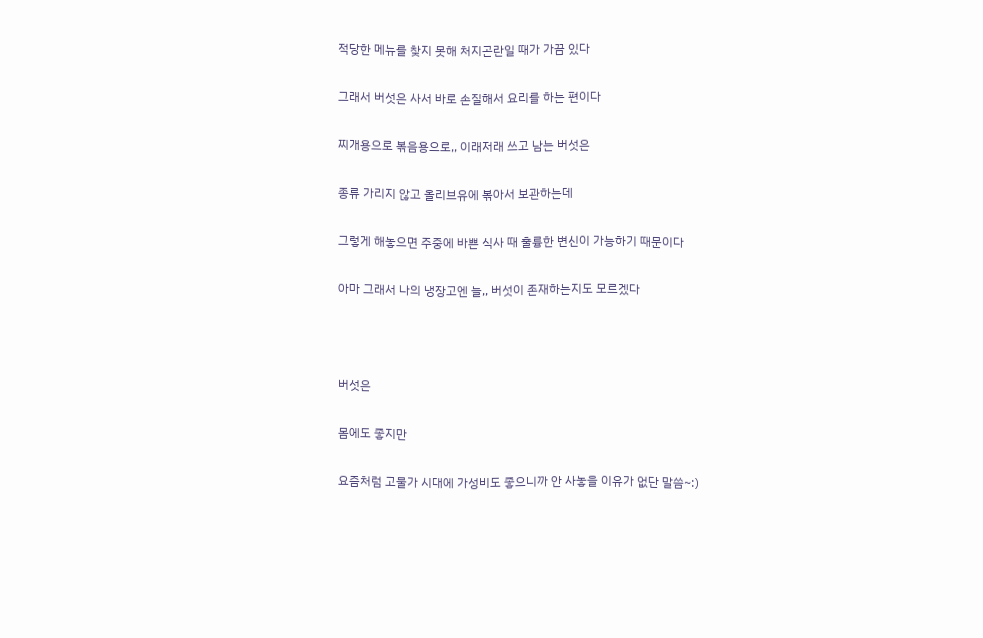적당한 메뉴를 찾지 못해 처지곤란일 때가 가끔 있다

그래서 버섯은 사서 바로 손질해서 요리를 하는 편이다

찌개용으로 볶음용으로,, 이래저래 쓰고 남는 버섯은

종류 가리지 않고 올리브유에 볶아서 보관하는데

그렇게 해놓으면 주중에 바쁜 식사 때 훌륭한 변신이 가능하기 때문이다

아마 그래서 나의 냉장고엔 늘,, 버섯이 존재하는지도 모르겠다



버섯은

몸에도 좋지만

요즘처럼 고물가 시대에 가성비도 좋으니까 안 사놓을 이유가 없단 말씀~:)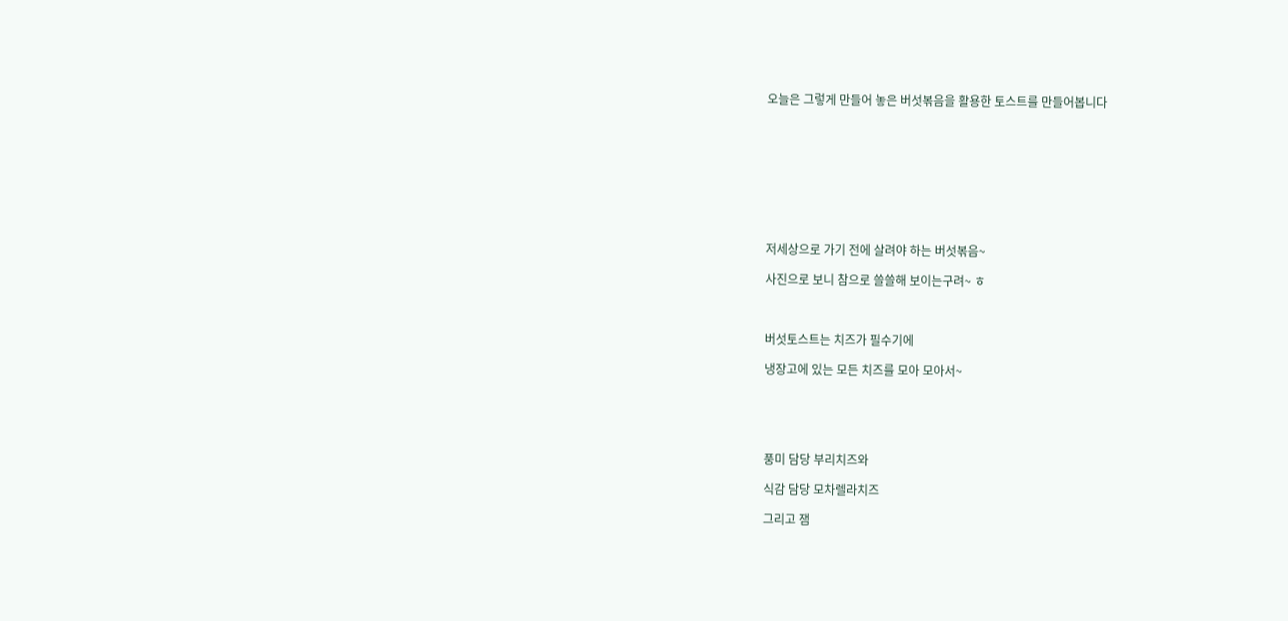오늘은 그렇게 만들어 놓은 버섯볶음을 활용한 토스트를 만들어봅니다









저세상으로 가기 전에 살려야 하는 버섯볶음~

사진으로 보니 참으로 쓸쓸해 보이는구려~ ㅎ



버섯토스트는 치즈가 필수기에

냉장고에 있는 모든 치즈를 모아 모아서~





풍미 담당 부리치즈와

식감 담당 모차렐라치즈

그리고 잼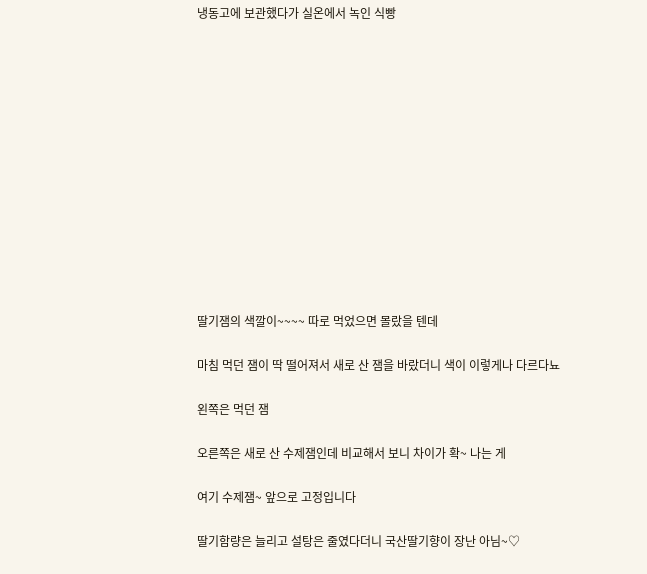냉동고에 보관했다가 실온에서 녹인 식빵













딸기잼의 색깔이~~~~ 따로 먹었으면 몰랐을 텐데

마침 먹던 잼이 딱 떨어져서 새로 산 잼을 바랐더니 색이 이렇게나 다르다뇨

왼쪽은 먹던 잼

오른쪽은 새로 산 수제잼인데 비교해서 보니 차이가 확~ 나는 게

여기 수제잼~ 앞으로 고정입니다

딸기함량은 늘리고 설탕은 줄였다더니 국산딸기향이 장난 아님~♡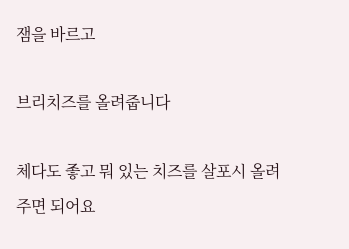잼을 바르고

브리치즈를 올려줍니다

체다도 좋고 뭐 있는 치즈를 살포시 올려주면 되어요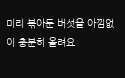미리 볶아둔 버섯을 아낌없이 충분히 올려요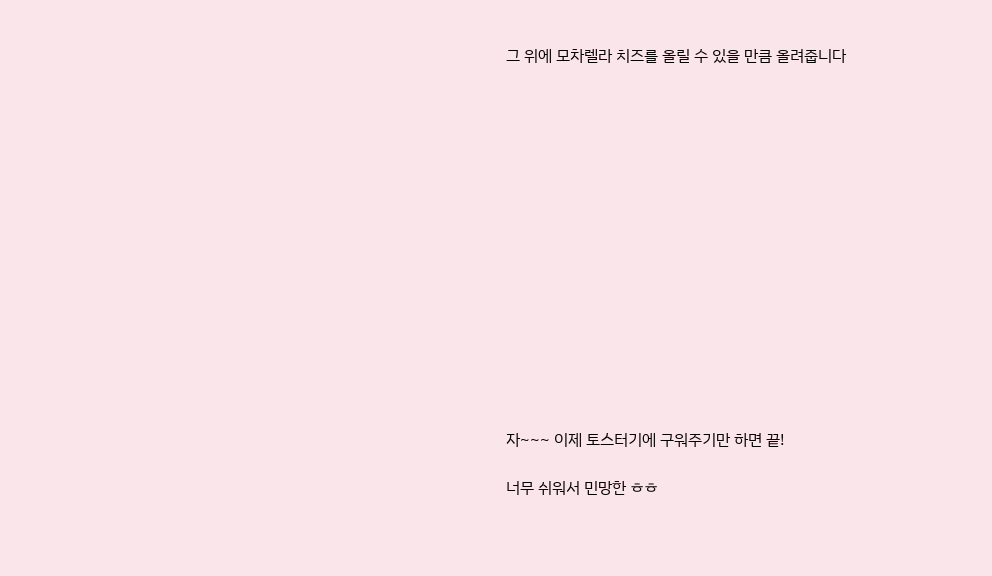그 위에 모차렐라 치즈를 올릴 수 있을 만큼 올려줍니다















자~~~ 이제 토스터기에 구워주기만 하면 끝!

너무 쉬워서 민망한 ㅎㅎ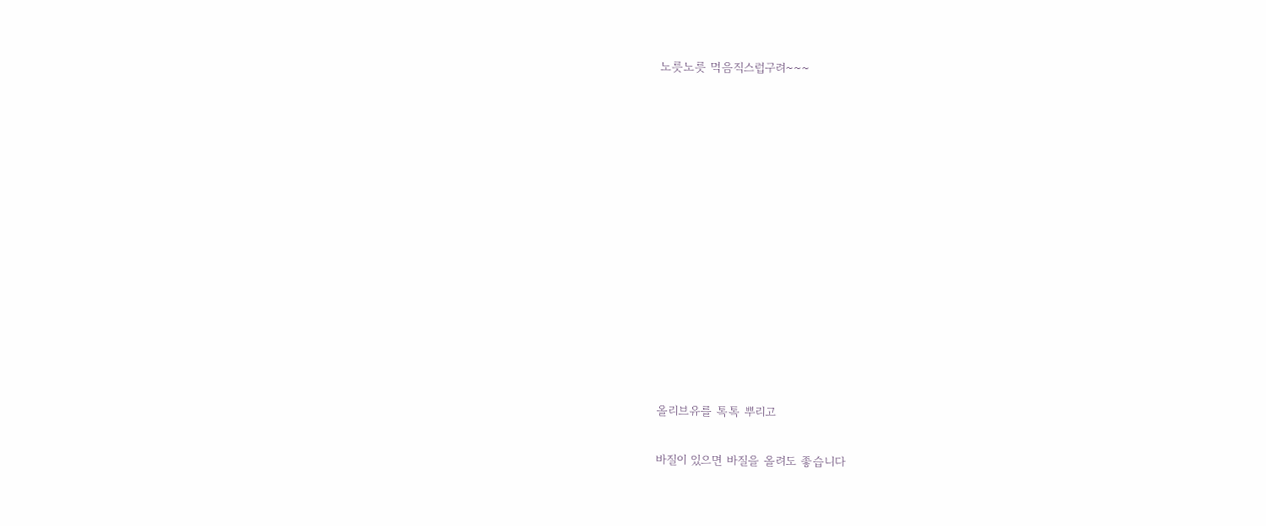노릇노릇 먹음직스럽구려~~~













올리브유를 톡톡 뿌리고

바질이 있으면 바질을 올려도 좋습니다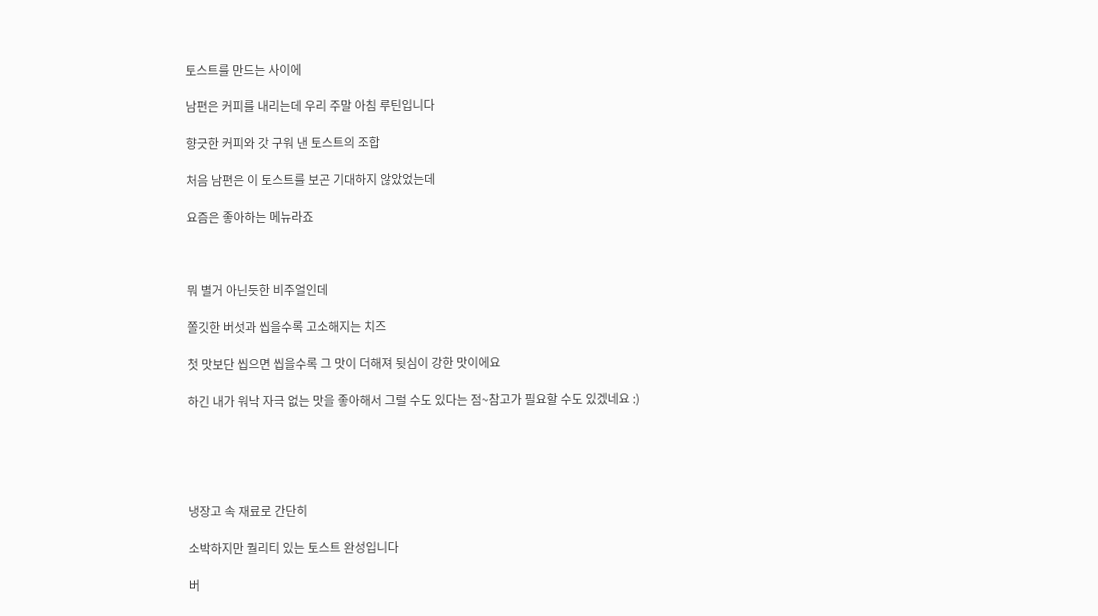토스트를 만드는 사이에

남편은 커피를 내리는데 우리 주말 아침 루틴입니다

향긋한 커피와 갓 구워 낸 토스트의 조합

처음 남편은 이 토스트를 보곤 기대하지 않았었는데

요즘은 좋아하는 메뉴라죠



뭐 별거 아닌듯한 비주얼인데

쫄깃한 버섯과 씹을수록 고소해지는 치즈

첫 맛보단 씹으면 씹을수록 그 맛이 더해져 뒷심이 강한 맛이에요

하긴 내가 워낙 자극 없는 맛을 좋아해서 그럴 수도 있다는 점~참고가 필요할 수도 있겠네요 :)





냉장고 속 재료로 간단히

소박하지만 퀄리티 있는 토스트 완성입니다

버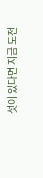섯이 있다면 지금 도전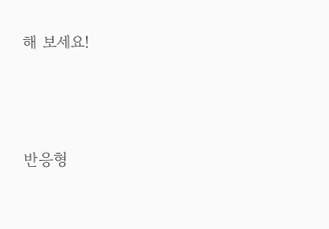해 보세요!





반응형